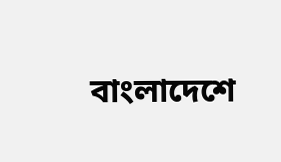বাংলাদেশে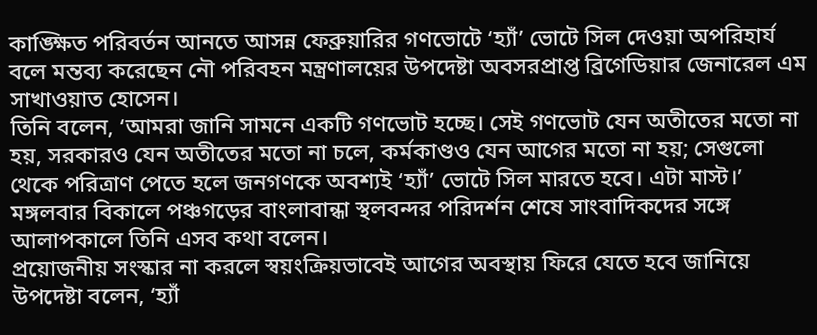কাঙ্ক্ষিত পরিবর্তন আনতে আসন্ন ফেব্রুয়ারির গণভোটে ‘হ্যাঁ’ ভোটে সিল দেওয়া অপরিহার্য বলে মন্তব্য করেছেন নৌ পরিবহন মন্ত্রণালয়ের উপদেষ্টা অবসরপ্রাপ্ত ব্রিগেডিয়ার জেনারেল এম সাখাওয়াত হোসেন।
তিনি বলেন, ‘আমরা জানি সামনে একটি গণভোট হচ্ছে। সেই গণভোট যেন অতীতের মতো না হয়, সরকারও যেন অতীতের মতো না চলে, কর্মকাণ্ডও যেন আগের মতো না হয়; সেগুলো থেকে পরিত্রাণ পেতে হলে জনগণকে অবশ্যই ‘হ্যাঁ’ ভোটে সিল মারতে হবে। এটা মাস্ট।’
মঙ্গলবার বিকালে পঞ্চগড়ের বাংলাবান্ধা স্থলবন্দর পরিদর্শন শেষে সাংবাদিকদের সঙ্গে আলাপকালে তিনি এসব কথা বলেন।
প্রয়োজনীয় সংস্কার না করলে স্বয়ংক্রিয়ভাবেই আগের অবস্থায় ফিরে যেতে হবে জানিয়ে উপদেষ্টা বলেন, ‘হ্যাঁ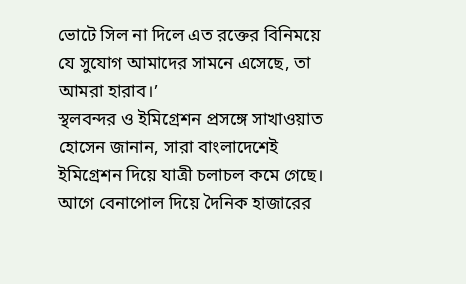ভোটে সিল না দিলে এত রক্তের বিনিময়ে যে সুযোগ আমাদের সামনে এসেছে, তা আমরা হারাব।’
স্থলবন্দর ও ইমিগ্রেশন প্রসঙ্গে সাখাওয়াত হোসেন জানান, সারা বাংলাদেশেই ইমিগ্রেশন দিয়ে যাত্রী চলাচল কমে গেছে। আগে বেনাপোল দিয়ে দৈনিক হাজারের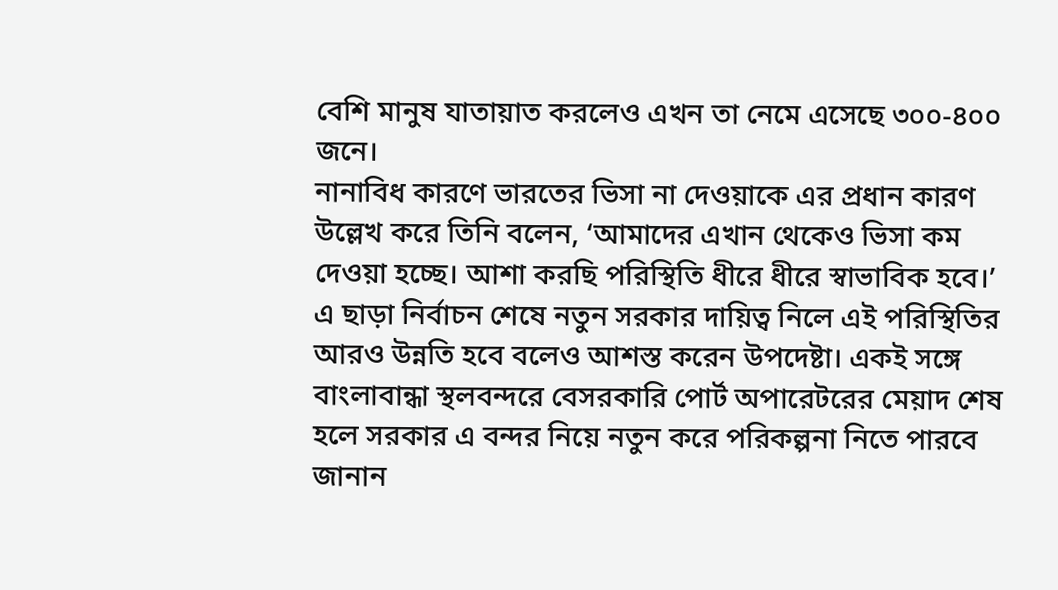বেশি মানুষ যাতায়াত করলেও এখন তা নেমে এসেছে ৩০০-৪০০ জনে।
নানাবিধ কারণে ভারতের ভিসা না দেওয়াকে এর প্রধান কারণ উল্লেখ করে তিনি বলেন, ‘আমাদের এখান থেকেও ভিসা কম দেওয়া হচ্ছে। আশা করছি পরিস্থিতি ধীরে ধীরে স্বাভাবিক হবে।’
এ ছাড়া নির্বাচন শেষে নতুন সরকার দায়িত্ব নিলে এই পরিস্থিতির আরও উন্নতি হবে বলেও আশস্ত করেন উপদেষ্টা। একই সঙ্গে বাংলাবান্ধা স্থলবন্দরে বেসরকারি পোর্ট অপারেটরের মেয়াদ শেষ হলে সরকার এ বন্দর নিয়ে নতুন করে পরিকল্পনা নিতে পারবে জানান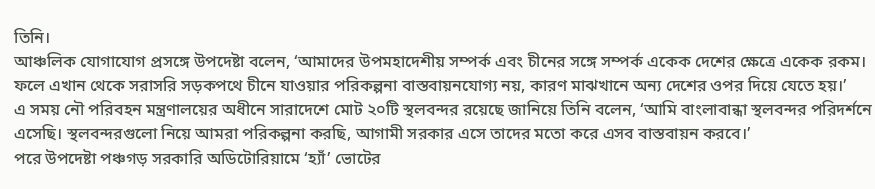তিনি।
আঞ্চলিক যোগাযোগ প্রসঙ্গে উপদেষ্টা বলেন, ‘আমাদের উপমহাদেশীয় সম্পর্ক এবং চীনের সঙ্গে সম্পর্ক একেক দেশের ক্ষেত্রে একেক রকম। ফলে এখান থেকে সরাসরি সড়কপথে চীনে যাওয়ার পরিকল্পনা বাস্তবায়নযোগ্য নয়, কারণ মাঝখানে অন্য দেশের ওপর দিয়ে যেতে হয়।’
এ সময় নৌ পরিবহন মন্ত্রণালয়ের অধীনে সারাদেশে মোট ২০টি স্থলবন্দর রয়েছে জানিয়ে তিনি বলেন, ‘আমি বাংলাবান্ধা স্থলবন্দর পরিদর্শনে এসেছি। স্থলবন্দরগুলো নিয়ে আমরা পরিকল্পনা করছি, আগামী সরকার এসে তাদের মতো করে এসব বাস্তবায়ন করবে।’
পরে উপদেষ্টা পঞ্চগড় সরকারি অডিটোরিয়ামে ‘হ্যাঁ’ ভোটের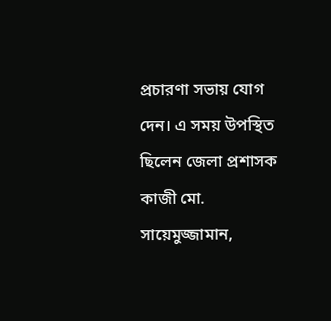প্রচারণা সভায় যোগ দেন। এ সময় উপস্থিত ছিলেন জেলা প্রশাসক কাজী মো. সায়েমুজ্জামান,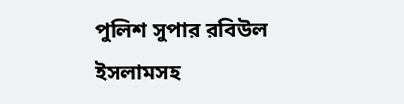পুলিশ সুপার রবিউল ইসলামসহ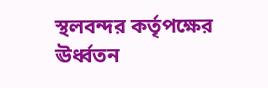স্থলবন্দর কর্তৃপক্ষের ঊর্ধ্বতন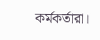কর্মকর্তারা।